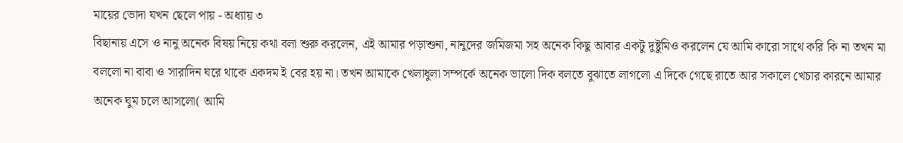মায়ের ভোদা যখন ছেলে পায় - অধ্যায় ৩
বিছানায় এসে ও নানু অনেক বিষয় নিয়ে কথা বলা শুরু করলেন, এই আমার পড়াশুনা, নানুদের জমিজমা সহ অনেক কিছু আবার একটু দুষ্টুমিও করলেন যে আমি কারো সাথে করি কি না তখন মা বললো না বাবা ও সারাদিন ঘরে থাকে একদম ই বের হয় না। তখন আমাকে খেলাধুলা সম্পর্কে অনেক ভালো দিক বলতে বুঝাতে লাগলো এ দিকে গেছে রাতে আর সকালে খেচার কারনে আমার অনেক ঘুম চলে আসলো( আমি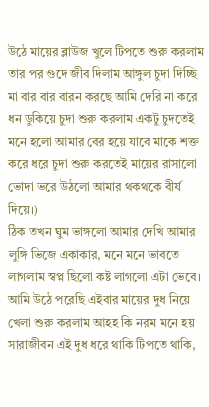উঠে মায়ের ব্লাউজ খুলে টিপতে শুরু করলাম তার পর গুদে জীব দিলাম আঙ্গুল চুদা দিচ্ছি মা বার বার বারন করছে আমি দেরি না করে ধন ডুকিয়ে চুদা শুরু করলাম একটু চুদতেই মনে হলো আমার বের হয়ে যাবে মাকে শক্ত করে ধরে চুদা শুরু করতেই মায়ের রাসালো ভোদা ভরে উঠলো আমার থকথকে বীর্য দিয়ে।)
ঠিক তখন ঘুম ভাঙ্গলো আমার দেখি আমার লুঙ্গি ভিজে একাকার, মনে মনে ভাবতে লাগলাম স্বপ্ন ছিলো কষ্ট লাগলো এটা ভেবে। আমি উঠে পরেছি এইবার মায়ের দুধ নিয়ে খেলা শুরু করলাম আহহ কি নরম মনে হয় সারাজীবন এই দুধ ধরে থাকি টিপতে থাকি,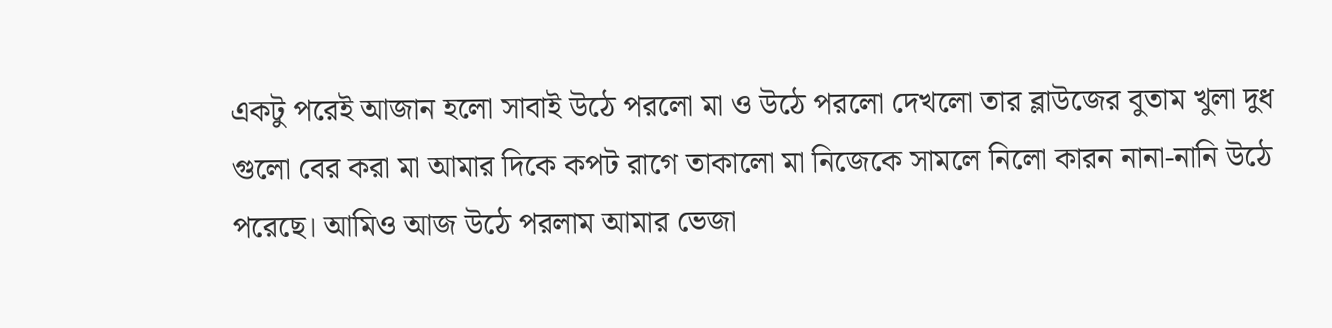একটু পরেই আজান হলো সাবাই উঠে পরলো মা ও উঠে পরলো দেখলো তার ব্লাউজের বুতাম খুলা দুধ গুলো বের করা মা আমার দিকে কপট রাগে তাকালো মা নিজেকে সামলে নিলো কারন নানা-নানি উঠে পরেছে। আমিও আজ উঠে পরলাম আমার ভেজা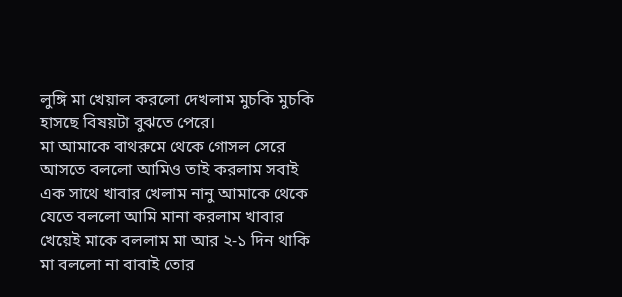লুঙ্গি মা খেয়াল করলো দেখলাম মুচকি মুচকি হাসছে বিষয়টা বুঝতে পেরে।
মা আমাকে বাথরুমে থেকে গোসল সেরে আসতে বললো আমিও তাই করলাম সবাই এক সাথে খাবার খেলাম নানু আমাকে থেকে যেতে বললো আমি মানা করলাম খাবার খেয়েই মাকে বললাম মা আর ২-১ দিন থাকি মা বললো না বাবাই তোর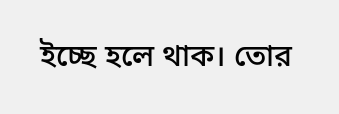ইচ্ছে হলে থাক। তোর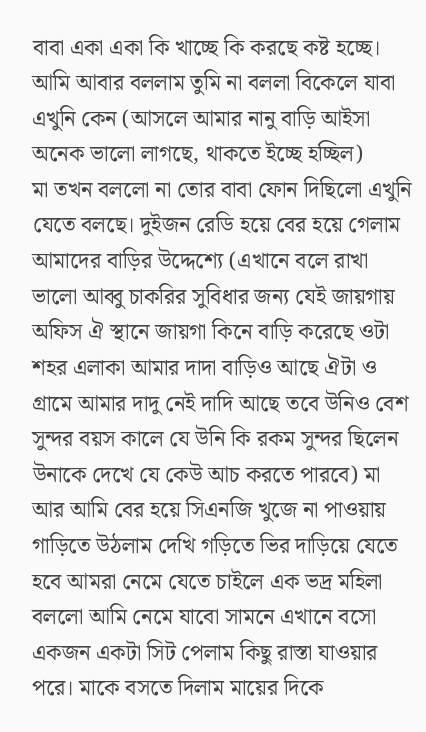বাবা একা একা কি খাচ্ছে কি করছে কষ্ট হচ্ছে। আমি আবার বললাম তুমি না বললা বিকেলে যাবা এখুনি কেন (আসলে আমার নানু বাড়ি আইসা অনেক ভালো লাগছে, থাকতে ইচ্ছে হচ্ছিল)
মা তখন বললো না তোর বাবা ফোন দিছিলো এখুনি যেতে বলছে। দুইজন রেডি হয়ে বের হয়ে গেলাম আমাদের বাড়ির উদ্দেশ্যে (এখানে বলে রাখা ভালো আব্বু চাকরির সুবিধার জন্য যেই জায়গায় অফিস ঐ স্থানে জায়গা কিনে বাড়ি করেছে ওটা শহর এলাকা আমার দাদা বাড়িও আছে ঐটা ও গ্রামে আমার দাদু নেই দাদি আছে তবে উনিও বেশ সুন্দর বয়স কালে যে উনি কি রকম সুন্দর ছিলেন উনাকে দেখে যে কেউ আচ করতে পারবে) মা আর আমি বের হয়ে সিএনজি খুজে না পাওয়ায় গাড়িতে উঠলাম দেখি গড়িতে ভির দাড়িয়ে যেতে হবে আমরা নেমে যেতে চাইলে এক ভদ্র মহিলা বললো আমি নেমে যাবো সামনে এখানে বসো একজন একটা সিট পেলাম কিছু রাস্তা যাওয়ার পরে। মাকে বসতে দিলাম মায়ের দিকে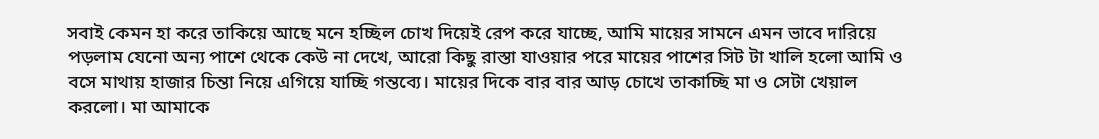সবাই কেমন হা করে তাকিয়ে আছে মনে হচ্ছিল চোখ দিয়েই রেপ করে যাচ্ছে, আমি মায়ের সামনে এমন ভাবে দারিয়ে পড়লাম যেনো অন্য পাশে থেকে কেউ না দেখে, আরো কিছু রাস্তা যাওয়ার পরে মায়ের পাশের সিট টা খালি হলো আমি ও বসে মাথায় হাজার চিন্তা নিয়ে এগিয়ে যাচ্ছি গন্তব্যে। মায়ের দিকে বার বার আড় চোখে তাকাচ্ছি মা ও সেটা খেয়াল করলো। মা আমাকে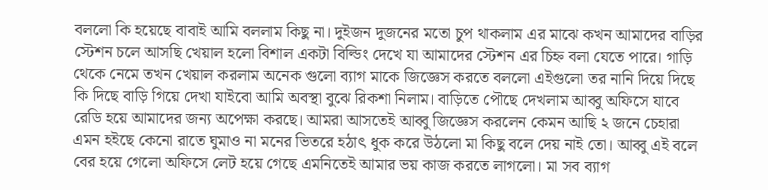বললো কি হয়েছে বাবাই আমি বললাম কিছু না। দুইজন দুজনের মতো চুপ থাকলাম এর মাঝে কখন আমাদের বাড়ির স্টেশন চলে আসছি খেয়াল হলো বিশাল একটা বিল্ডিং দেখে যা আমাদের স্টেশন এর চিহ্ন বলা যেতে পারে। গাড়ি থেকে নেমে তখন খেয়াল করলাম অনেক গুলো ব্যাগ মাকে জিজ্ঞেস করতে বললো এইগুলো তর নানি দিয়ে দিছে কি দিছে বাড়ি গিয়ে দেখা যাইবো আমি অবস্থা বুঝে রিকশা নিলাম। বাড়িতে পৌছে দেখলাম আব্বু অফিসে যাবে রেডি হয়ে আমাদের জন্য অপেক্ষা করছে। আমরা আসতেই আব্বু জিজ্ঞেস করলেন কেমন আছি ২ জনে চেহারা এমন হইছে কেনো রাতে ঘুমাও না মনের ভিতরে হঠাৎ ধুক করে উঠলো মা কিছু বলে দেয় নাই তো। আব্বু এই বলে বের হয়ে গেলো অফিসে লেট হয়ে গেছে এমনিতেই আমার ভয় কাজ করতে লাগলো। মা সব ব্যাগ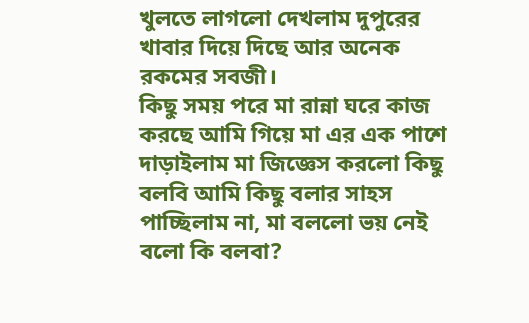খুলতে লাগলো দেখলাম দুপুরের খাবার দিয়ে দিছে আর অনেক রকমের সবজী।
কিছু সময় পরে মা রান্না ঘরে কাজ করছে আমি গিয়ে মা এর এক পাশে দাড়াইলাম মা জিজ্ঞেস করলো কিছু বলবি আমি কিছু বলার সাহস পাচ্ছিলাম না, মা বললো ভয় নেই বলো কি বলবা?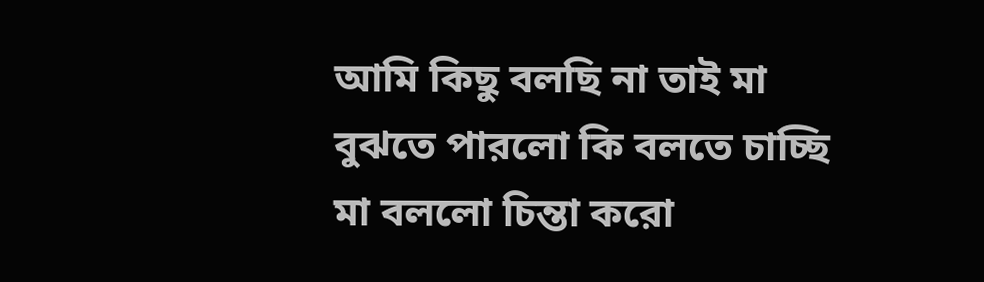আমি কিছু বলছি না তাই মা বুঝতে পারলো কি বলতে চাচ্ছি মা বললো চিন্তা করো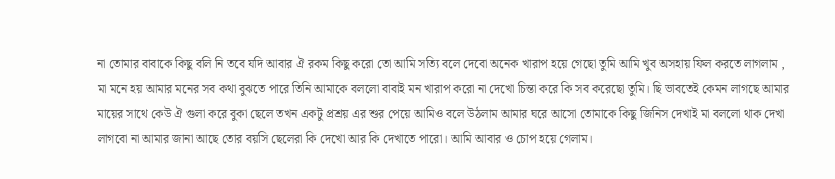না তোমার বাবাকে কিছু বলি নি তবে যদি আবার ঐ রকম কিছু করো তো আমি সত্যি বলে দেবো অনেক খারাপ হয়ে গেছো তুমি আমি খুব অসহায় ফিল করতে লাগলাম , মা মনে হয় আমার মনের সব কথা বুঝতে পারে তিনি আমাকে বললো বাবাই মন খারাপ করো না দেখো চিন্তা করে কি সব করেছো তুমি। ছি ভাবতেই কেমন লাগছে আমার মায়ের সাথে কেউ ঐ গুলা করে বুকা ছেলে তখন একটু প্রশ্রয় এর শুর পেয়ে আমিও বলে উঠলাম আমার ঘরে আসো তোমাকে কিছু জিনিস দেখাই মা বললো থাক দেখা লাগবো না আমার জানা আছে তোর বয়সি ছেলেরা কি দেখো আর কি দেখাতে পারো। আমি আবার ও চোপ হয়ে গেলাম।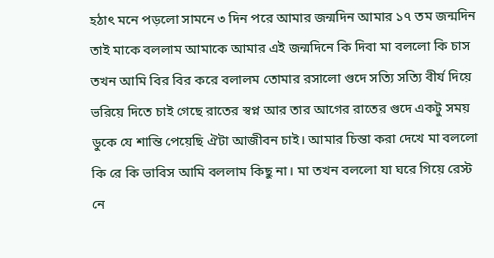হঠাৎ মনে পড়লো সামনে ৩ দিন পরে আমার জন্মদিন আমার ১৭ তম জন্মদিন তাই মাকে বললাম আমাকে আমার এই জন্মদিনে কি দিবা মা বললো কি চাস তখন আমি বির বির করে বলালম তোমার রসালো গুদে সত্যি সত্যি বীর্য দিয়ে ভরিয়ে দিতে চাই গেছে রাতের স্বপ্ন আর তার আগের রাতের গুদে একটু সময় ডুকে যে শান্তি পেয়েছি ঐটা আজীবন চাই। আমার চিন্তা করা দেখে মা বললো কি রে কি ভাবিস আমি বললাম কিছু না। মা তখন বললো যা ঘরে গিয়ে রেস্ট নে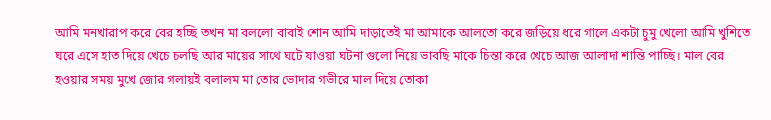আমি মনখারাপ করে বের হচ্ছি তখন মা বললো বাবাই শোন আমি দাড়াতেই মা আমাকে আলতো করে জড়িয়ে ধরে গালে একটা চুমু খেলো আমি খুশিতে ঘরে এসে হাত দিয়ে খেচে চলছি আর মায়ের সাথে ঘটে যাওয়া ঘটনা গুলো নিয়ে ভাবছি মাকে চিন্তা করে খেচে আজ আলাদা শান্তি পাচ্ছি। মাল বের হওয়ার সময় মুখে জোর গলায়ই বলালম মা তোর ভোদার গভীরে মাল দিয়ে তোকা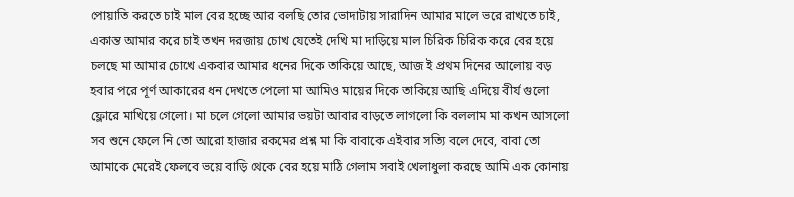পোয়াতি করতে চাই মাল বের হচ্ছে আর বলছি তোর ভোদাটায় সারাদিন আমার মালে ভরে রাখতে চাই, একান্ত আমার করে চাই তখন দরজায় চোখ যেতেই দেখি মা দাড়িয়ে মাল চিরিক চিরিক করে বের হয়ে চলছে মা আমার চোখে একবার আমার ধনের দিকে তাকিয়ে আছে, আজ ই প্রথম দিনের আলোয় বড় হবার পরে পূর্ণ আকারের ধন দেখতে পেলো মা আমিও মায়ের দিকে তাকিয়ে আছি এদিয়ে বীর্য গুলো ফ্লোরে মাখিয়ে গেলো। মা চলে গেলো আমার ভয়টা আবার বাড়তে লাগলো কি বললাম মা কখন আসলো সব শুনে ফেলে নি তো আরো হাজার রকমের প্রশ্ন মা কি বাবাকে এইবার সত্যি বলে দেবে, বাবা তো আমাকে মেরেই ফেলবে ভয়ে বাড়ি থেকে বের হয়ে মাঠি গেলাম সবাই খেলাধুলা করছে আমি এক কোনায়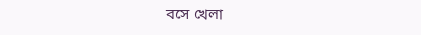বসে খেলা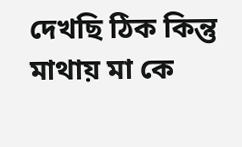দেখছি ঠিক কিন্তু মাথায় মা কে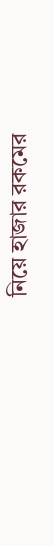নিয়ে হাজার রকমের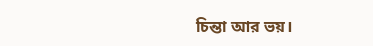চিন্তা আর ভয়।